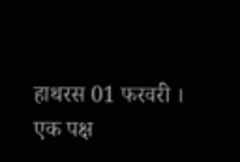हाथरस 01 फरवरी । एक पक्ष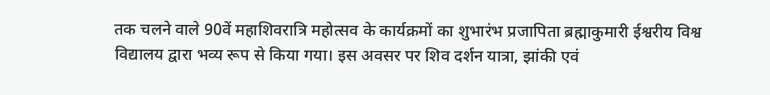तक चलने वाले 90वें महाशिवरात्रि महोत्सव के कार्यक्रमों का शुभारंभ प्रजापिता ब्रह्माकुमारी ईश्वरीय विश्व विद्यालय द्वारा भव्य रूप से किया गया। इस अवसर पर शिव दर्शन यात्रा, झांकी एवं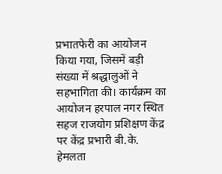प्रभातफेरी का आयोजन किया गया, जिसमें बड़ी संख्या में श्रद्धालुओं ने सहभागिता की। कार्यक्रम का आयोजन हरपाल नगर स्थित सहज राजयोग प्रशिक्षण केंद्र पर केंद्र प्रभारी बी.के. हेमलता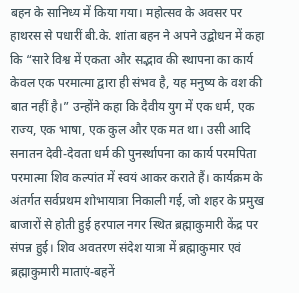बहन के सानिध्य में किया गया। महोत्सव के अवसर पर हाथरस से पधारीं बी.के. शांता बहन ने अपने उद्बोधन में कहा कि “सारे विश्व में एकता और सद्भाव की स्थापना का कार्य केवल एक परमात्मा द्वारा ही संभव है, यह मनुष्य के वश की बात नहीं है।” उन्होंने कहा कि दैवीय युग में एक धर्म, एक राज्य, एक भाषा, एक कुल और एक मत था। उसी आदि सनातन देवी-देवता धर्म की पुनर्स्थापना का कार्य परमपिता परमात्मा शिव कल्पांत में स्वयं आकर कराते हैं। कार्यक्रम के अंतर्गत सर्वप्रथम शोभायात्रा निकाली गई, जो शहर के प्रमुख बाजारों से होती हुई हरपाल नगर स्थित ब्रह्माकुमारी केंद्र पर संपन्न हुई। शिव अवतरण संदेश यात्रा में ब्रह्माकुमार एवं ब्रह्माकुमारी माताएं-बहनें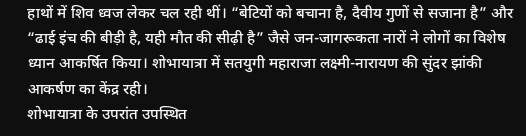हाथों में शिव ध्वज लेकर चल रही थीं। “बेटियों को बचाना है, दैवीय गुणों से सजाना है” और “ढाई इंच की बीड़ी है, यही मौत की सीढ़ी है” जैसे जन-जागरूकता नारों ने लोगों का विशेष ध्यान आकर्षित किया। शोभायात्रा में सतयुगी महाराजा लक्ष्मी-नारायण की सुंदर झांकी आकर्षण का केंद्र रही।
शोभायात्रा के उपरांत उपस्थित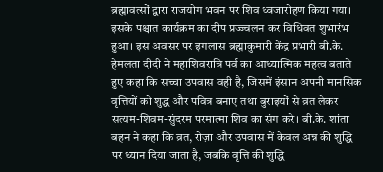ब्रह्मावत्सों द्वारा राजयोग भवन पर शिव ध्वजारोहण किया गया। इसके पश्चात कार्यक्रम का दीप प्रज्ज्वलन कर विधिवत शुभारंभ हुआ। इस अवसर पर इगलास ब्रह्माकुमारी केंद्र प्रभारी बी.के. हेमलता दीदी ने महाशिवरात्रि पर्व का आध्यात्मिक महत्व बताते हुए कहा कि सच्चा उपवास वही है, जिसमें इंसान अपनी मानसिक वृत्तियों को शुद्ध और पवित्र बनाए तथा बुराइयों से व्रत लेकर सत्यम-शिवम-सुंदरम परमात्मा शिव का संग करे। बी.के. शांता बहन ने कहा कि व्रत, रोज़ा और उपवास में केवल अन्न की शुद्धि पर ध्यान दिया जाता है, जबकि वृत्ति की शुद्धि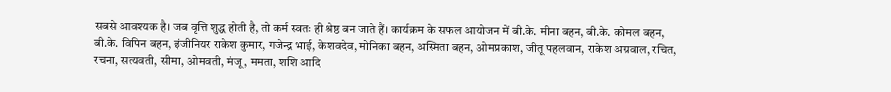सबसे आवश्यक है। जब वृत्ति शुद्ध होती है, तो कर्म स्वतः ही श्रेष्ठ बन जाते हैं। कार्यक्रम के सफल आयोजन में बी.के. मीना बहन, बी.के. कोमल बहन, बी.के. विपिन बहन, इंजीनियर राकेश कुमार, गजेन्द्र भाई, केशवदेव, मोनिका बहन, अस्मिता बहन, ओमप्रकाश, जीतू पहलवान, राकेश अग्रवाल, रचित, रचना, सत्यवती, सीमा, ओमवती, मंजू, ममता, शशि आदि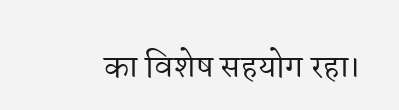का विशेष सहयोग रहा।